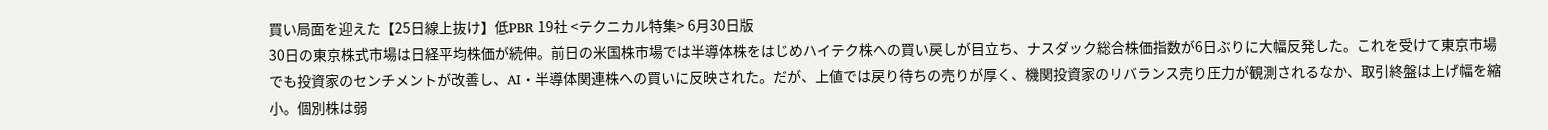買い局面を迎えた【25日線上抜け】低PBR 19社 <テクニカル特集> 6月30日版
30日の東京株式市場は日経平均株価が続伸。前日の米国株市場では半導体株をはじめハイテク株への買い戻しが目立ち、ナスダック総合株価指数が6日ぶりに大幅反発した。これを受けて東京市場でも投資家のセンチメントが改善し、AI・半導体関連株への買いに反映された。だが、上値では戻り待ちの売りが厚く、機関投資家のリバランス売り圧力が観測されるなか、取引終盤は上げ幅を縮小。個別株は弱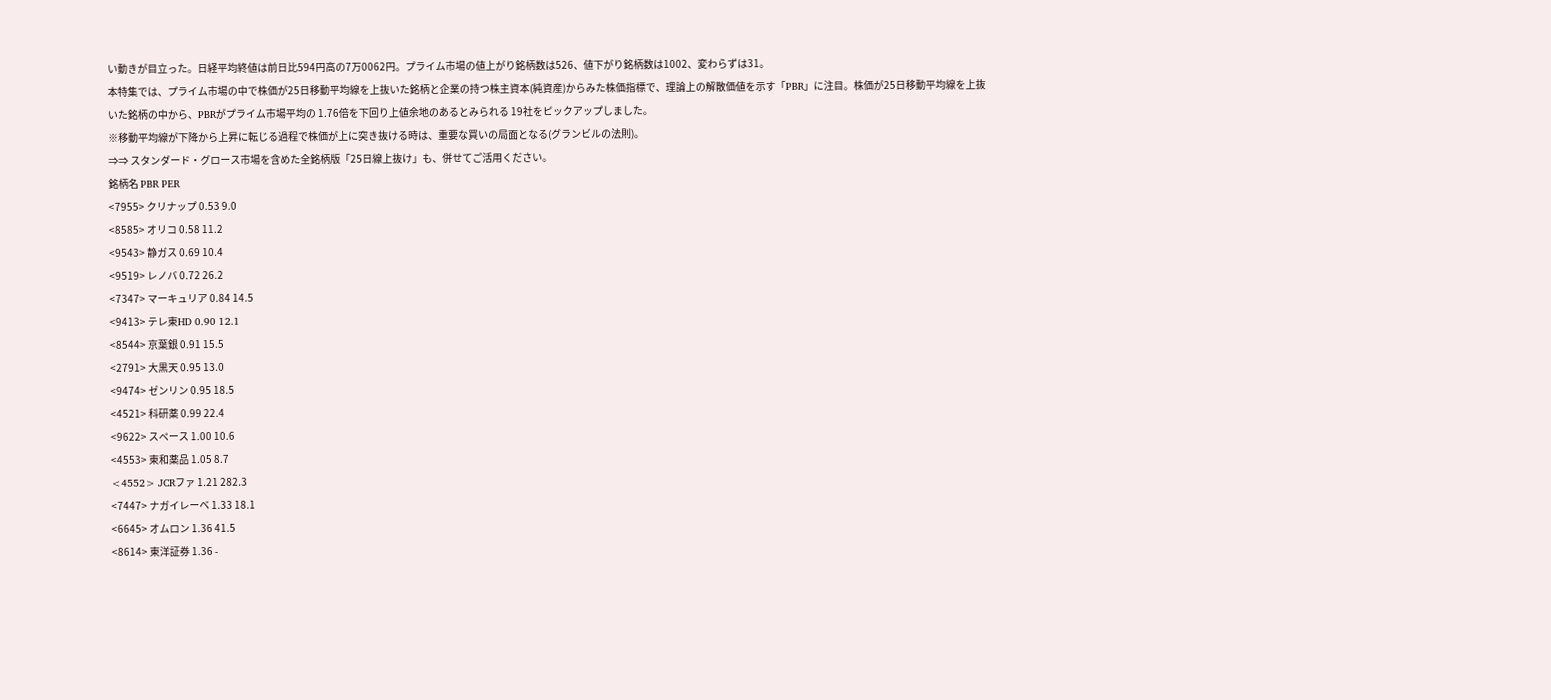い動きが目立った。日経平均終値は前日比594円高の7万0062円。プライム市場の値上がり銘柄数は526、値下がり銘柄数は1002、変わらずは31。
本特集では、プライム市場の中で株価が25日移動平均線を上抜いた銘柄と企業の持つ株主資本(純資産)からみた株価指標で、理論上の解散価値を示す「PBR」に注目。株価が25日移動平均線を上抜いた銘柄の中から、PBRがプライム市場平均の 1.76倍を下回り上値余地のあるとみられる 19社をピックアップしました。
※移動平均線が下降から上昇に転じる過程で株価が上に突き抜ける時は、重要な買いの局面となる(グランビルの法則)。
⇒⇒ スタンダード・グロース市場を含めた全銘柄版「25日線上抜け」も、併せてご活用ください。
銘柄名 PBR PER
<7955> クリナップ 0.53 9.0
<8585> オリコ 0.58 11.2
<9543> 静ガス 0.69 10.4
<9519> レノバ 0.72 26.2
<7347> マーキュリア 0.84 14.5
<9413> テレ東HD 0.90 12.1
<8544> 京葉銀 0.91 15.5
<2791> 大黒天 0.95 13.0
<9474> ゼンリン 0.95 18.5
<4521> 科研薬 0.99 22.4
<9622> スペース 1.00 10.6
<4553> 東和薬品 1.05 8.7
<4552> JCRファ 1.21 282.3
<7447> ナガイレーベ 1.33 18.1
<6645> オムロン 1.36 41.5
<8614> 東洋証券 1.36 -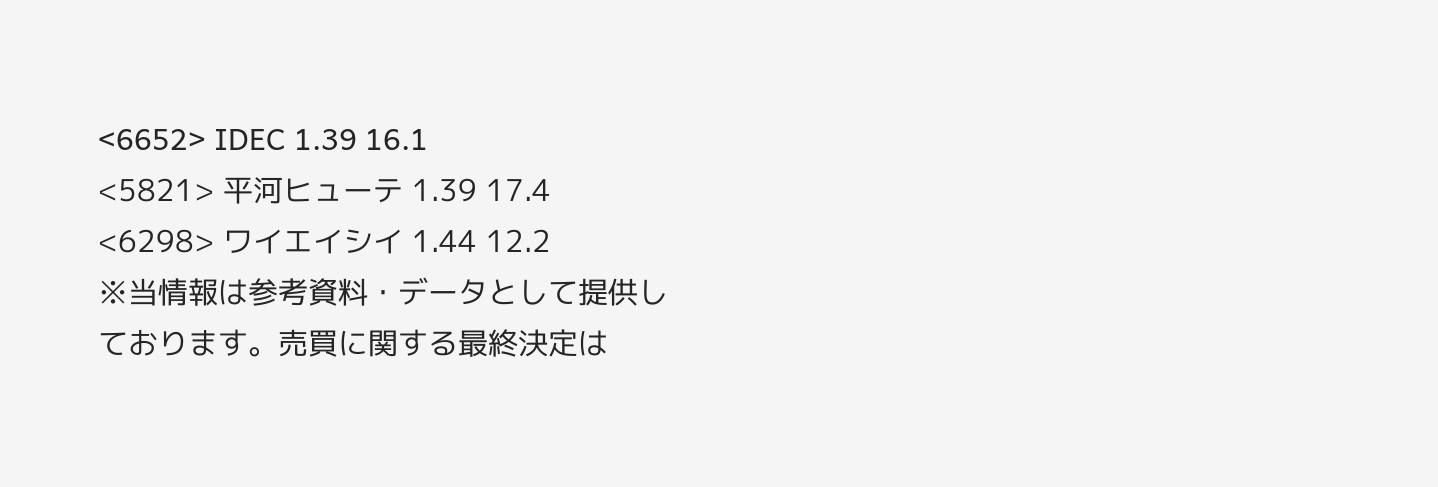<6652> IDEC 1.39 16.1
<5821> 平河ヒューテ 1.39 17.4
<6298> ワイエイシイ 1.44 12.2
※当情報は参考資料・データとして提供しております。売買に関する最終決定は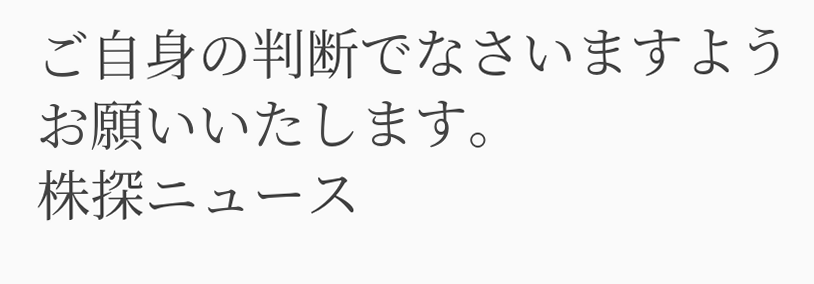ご自身の判断でなさいますようお願いいたします。
株探ニュース